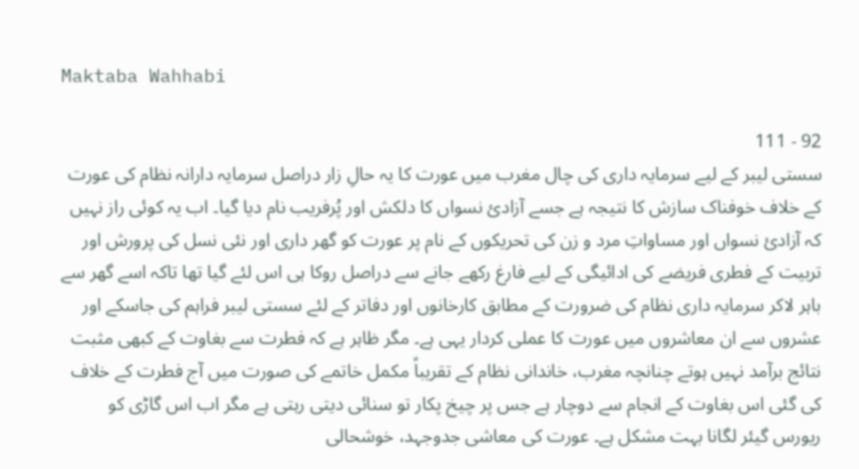Maktaba Wahhabi

92 - 111
سستی لیبر کے لیے سرمایہ داری کی چال مغرب میں عورت کا یہ حالِ زار دراصل سرمایہ دارانہ نظام کی عورت کے خلاف خوفناک سازش کا نتیجہ ہے جسے آزادئ نسواں کا دلکش اور پُرفریب نام دیا گیا۔ اب یہ کوئی راز نہیں کہ آزادئ نسواں اور مساواتِ مرد و زن کی تحریکوں کے نام پر عورت کو گھر داری اور نئی نسل کی پرورش اور تربیت کے فطری فریضے کی ادائیگی کے لیے فارغ رکھے جانے سے دراصل روکا ہی اس لئے گیا تھا تاکہ اسے گھر سے باہر لاکر سرمایہ داری نظام کی ضرورت کے مطابق کارخانوں اور دفاتر کے لئے سستی لیبر فراہم کی جاسکے اور عشروں سے ان معاشروں میں عورت کا عملی کردار یہی ہے۔ مگر ظاہر ہے کہ فطرت سے بغاوت کے کبھی مثبت نتائج برآمد نہیں ہوتے چنانچہ مغرب، خاندانی نظام کے تقریباً مکمل خاتمے کی صورت میں آج فطرت کے خلاف کی گئی اس بغاوت کے انجام سے دوچار ہے جس پر چیخ پکار تو سنائی دیتی رہتی ہے مگر اب اس گاڑی کو ریورس گیئر لگانا بہت مشکل ہے۔ عورت کی معاشی جدوجہد، خوشحالی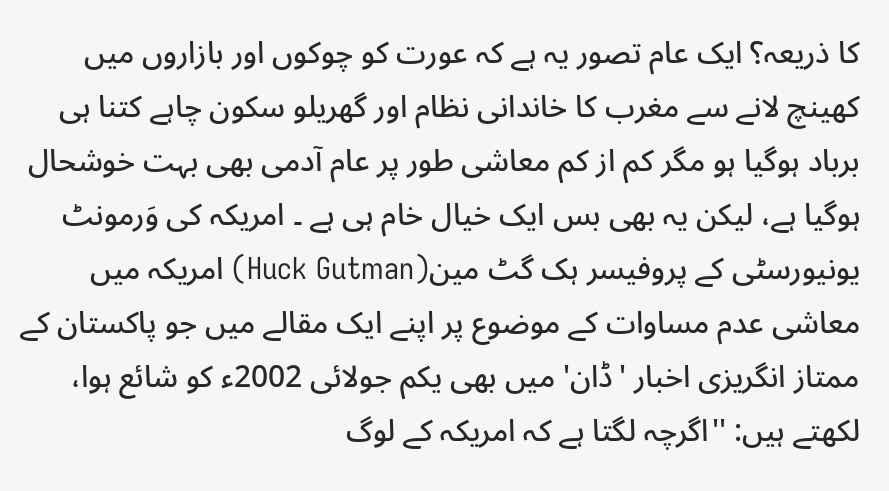کا ذریعہ؟ ایک عام تصور یہ ہے کہ عورت کو چوکوں اور بازاروں میں کھینچ لانے سے مغرب کا خاندانی نظام اور گھریلو سکون چاہے کتنا ہی برباد ہوگیا ہو مگر کم از کم معاشی طور پر عام آدمی بھی بہت خوشحال ہوگیا ہے، لیکن یہ بھی بس ایک خیال خام ہی ہے ۔ امریکہ کی وَرمونٹ یونیورسٹی کے پروفیسر ہک گٹ مین(Huck Gutman) امریکہ میں معاشی عدم مساوات کے موضوع پر اپنے ایک مقالے میں جو پاکستان کے ممتاز انگریزی اخبار 'ڈان' میں بھی یکم جولائی 2002ء کو شائع ہوا، لکھتے ہیں: ''اگرچہ لگتا ہے کہ امریکہ کے لوگ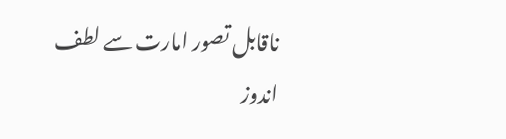ناقابل تصور امارت سے لطف اندوز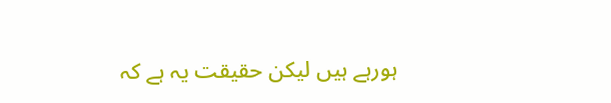ہورہے ہیں لیکن حقیقت یہ ہے کہ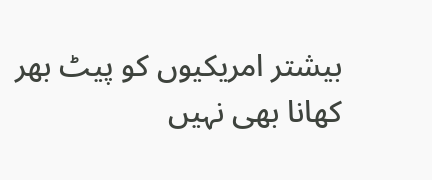بیشتر امریکیوں کو پیٹ بھر کھانا بھی نہیں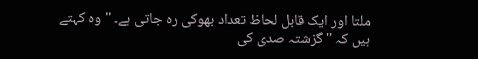ملتا اور ایک قابل لحاظ تعداد بھوکی رہ جاتی ہے۔ '' وہ کہتے ہیں کہ ''گزشتہ صدی کی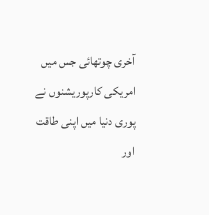آخری چوتھائی جس میں امریکی کارپوریشنوں نے پوری دنیا میں اپنی طاقت اور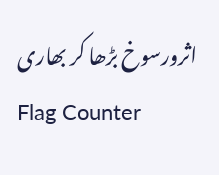اثرورسوخ بڑھا کر بھاری
Flag Counter